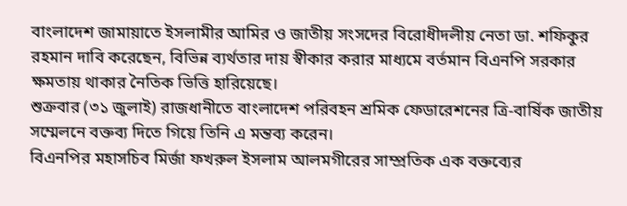বাংলাদেশ জামায়াতে ইসলামীর আমির ও জাতীয় সংসদের বিরোধীদলীয় নেতা ডা. শফিকুর রহমান দাবি করেছেন, বিভিন্ন ব্যর্থতার দায় স্বীকার করার মাধ্যমে বর্তমান বিএনপি সরকার ক্ষমতায় থাকার নৈতিক ভিত্তি হারিয়েছে।
শুক্রবার (৩১ জুলাই) রাজধানীতে বাংলাদেশ পরিবহন শ্রমিক ফেডারেশনের ত্রি-বার্ষিক জাতীয় সম্মেলনে বক্তব্য দিতে গিয়ে তিনি এ মন্তব্য করেন।
বিএনপির মহাসচিব মির্জা ফখরুল ইসলাম আলমগীরের সাম্প্রতিক এক বক্তব্যের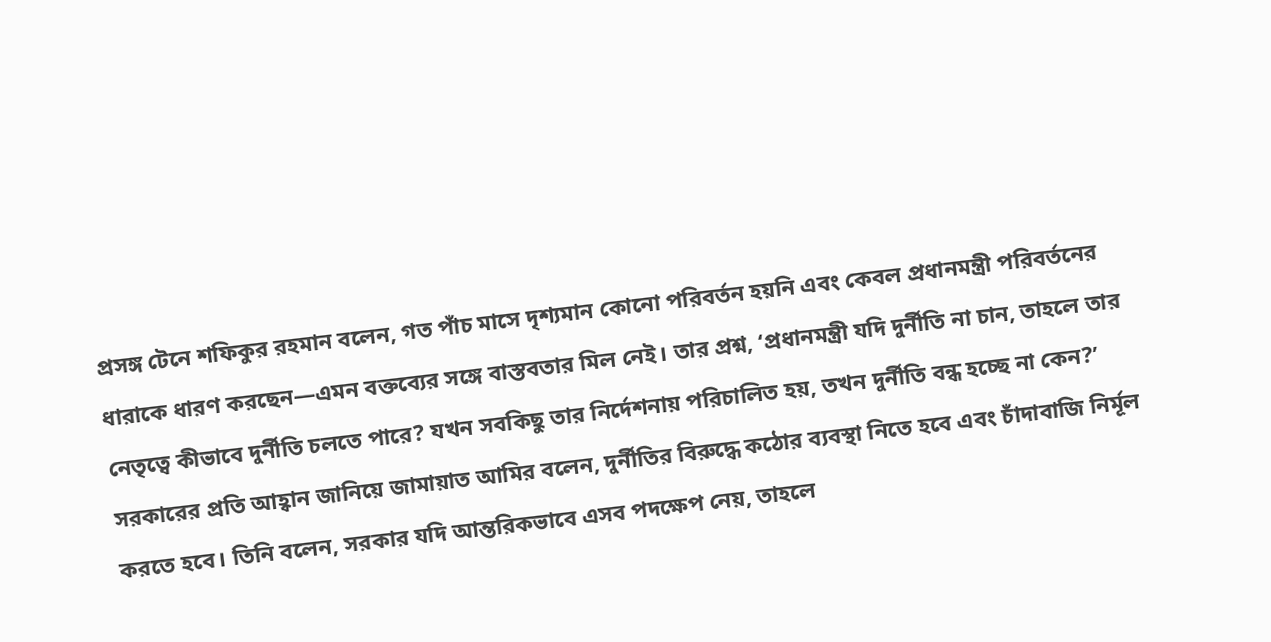প্রসঙ্গ টেনে শফিকুর রহমান বলেন, গত পাঁচ মাসে দৃশ্যমান কোনো পরিবর্তন হয়নি এবং কেবল প্রধানমন্ত্রী পরিবর্তনের ধারাকে ধারণ করছেন—এমন বক্তব্যের সঙ্গে বাস্তবতার মিল নেই। তার প্রশ্ন, ‘প্রধানমন্ত্রী যদি দুর্নীতি না চান, তাহলে তার নেতৃত্বে কীভাবে দুর্নীতি চলতে পারে? যখন সবকিছু তার নির্দেশনায় পরিচালিত হয়, তখন দুর্নীতি বন্ধ হচ্ছে না কেন?’
সরকারের প্রতি আহ্বান জানিয়ে জামায়াত আমির বলেন, দুর্নীতির বিরুদ্ধে কঠোর ব্যবস্থা নিতে হবে এবং চাঁদাবাজি নির্মূল করতে হবে। তিনি বলেন, সরকার যদি আন্তরিকভাবে এসব পদক্ষেপ নেয়, তাহলে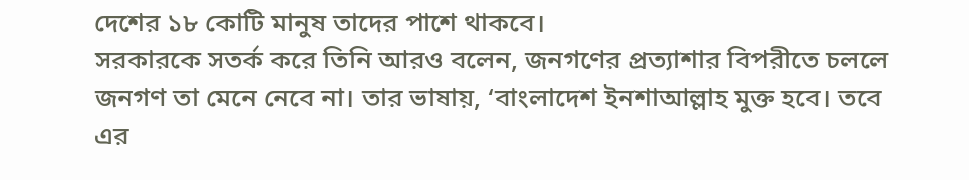দেশের ১৮ কোটি মানুষ তাদের পাশে থাকবে।
সরকারকে সতর্ক করে তিনি আরও বলেন, জনগণের প্রত্যাশার বিপরীতে চললে জনগণ তা মেনে নেবে না। তার ভাষায়, ‘বাংলাদেশ ইনশাআল্লাহ মুক্ত হবে। তবে এর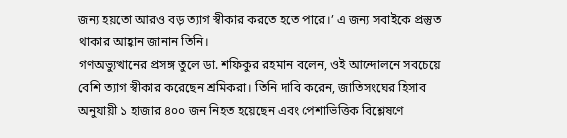জন্য হয়তো আরও বড় ত্যাগ স্বীকার করতে হতে পারে।’ এ জন্য সবাইকে প্রস্তুত থাকার আহ্বান জানান তিনি।
গণঅভ্যুত্থানের প্রসঙ্গ তুলে ডা. শফিকুর রহমান বলেন, ওই আন্দোলনে সবচেয়ে বেশি ত্যাগ স্বীকার করেছেন শ্রমিকরা। তিনি দাবি করেন, জাতিসংঘের হিসাব অনুযায়ী ১ হাজার ৪০০ জন নিহত হয়েছেন এবং পেশাভিত্তিক বিশ্লেষণে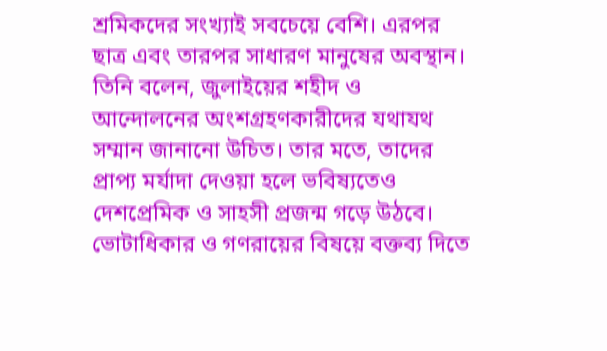শ্রমিকদের সংখ্যাই সবচেয়ে বেশি। এরপর ছাত্র এবং তারপর সাধারণ মানুষের অবস্থান।
তিনি বলেন, জুলাইয়ের শহীদ ও আন্দোলনের অংশগ্রহণকারীদের যথাযথ সম্মান জানানো উচিত। তার মতে, তাদের প্রাপ্য মর্যাদা দেওয়া হলে ভবিষ্যতেও দেশপ্রেমিক ও সাহসী প্রজন্ম গড়ে উঠবে।
ভোটাধিকার ও গণরায়ের বিষয়ে বক্তব্য দিতে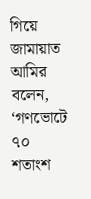গিয়ে জামায়াত আমির বলেন, ‘গণভোটে ৭০ শতাংশ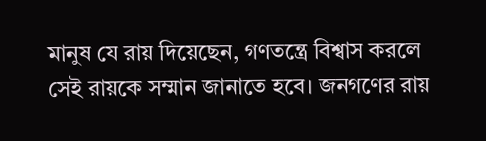মানুষ যে রায় দিয়েছেন, গণতন্ত্রে বিশ্বাস করলে সেই রায়কে সম্মান জানাতে হবে। জনগণের রায়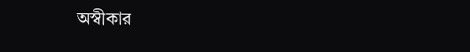অস্বীকার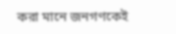করা মানে জনগণকেই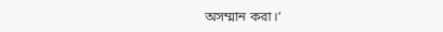অসম্মান করা।’